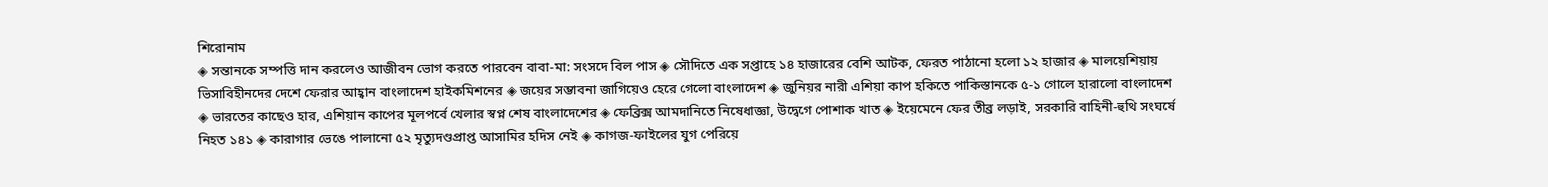শিরোনাম
◈ সন্তানকে সম্পত্তি দান করলেও আজীবন ভোগ করতে পারবেন বাবা-মা: সংসদে বিল পাস ◈ সৌদিতে এক সপ্তাহে ১৪ হাজারের বেশি আটক, ফেরত পাঠানো হলো ১২ হাজার ◈ মালয়েশিয়ায় ভিসাবিহীনদের দেশে ফেরার আহ্বান বাংলাদেশ হাইকমিশনের ◈ জ‌য়ের সম্ভাবনা জাগিয়েও হে‌রে গে‌লো বাংলাদেশ ◈ জু‌নিয়র নারী এশিয়া কাপ হ‌কি‌তে পাকিস্তানকে ৫-১ গো‌লে হারা‌লো বাংলাদেশ ◈ ভারতের কাছেও হার, এশিয়ান কাপের মূলপ‌র্বে খেলার স্বপ্ন শেষ বাংলাদেশের ◈ ফেব্রিক্স আমদানিতে নিষেধাজ্ঞা, উদ্বেগে পোশাক খাত ◈ ইয়েমেনে ফের তীব্র লড়াই, সরকারি বাহিনী-হুথি সংঘর্ষে নিহত ১৪১ ◈ কারাগার ভেঙে পালানো ৫২ মৃত্যুদণ্ডপ্রাপ্ত আসামির হদিস নেই ◈ কাগজ-ফাইলের যুগ পেরিয়ে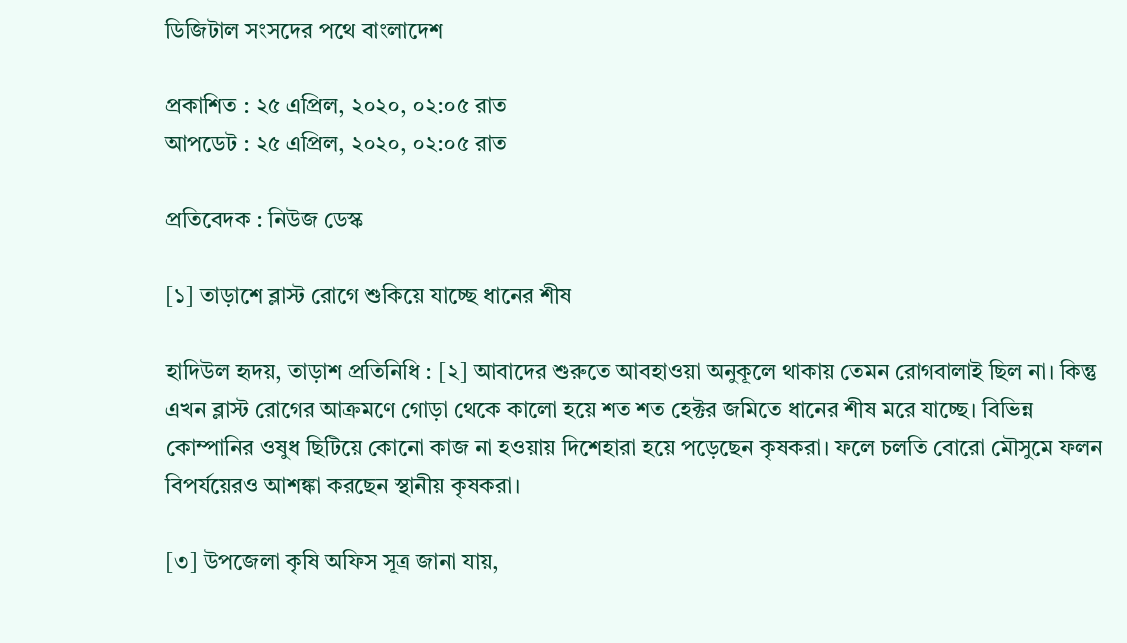ডিজিটাল সংসদের পথে বাংলাদেশ

প্রকাশিত : ২৫ এপ্রিল, ২০২০, ০২:০৫ রাত
আপডেট : ২৫ এপ্রিল, ২০২০, ০২:০৫ রাত

প্রতিবেদক : নিউজ ডেস্ক

[১] তাড়াশে ব্লাস্ট রোগে শুকিয়ে যাচ্ছে ধানের শীষ

হাদিউল হৃদয়, তাড়াশ প্রতিনিধি : [২] আবাদের শুরুতে আবহাওয়া অনুকূলে থাকায় তেমন রোগবালাই ছিল না। কিন্তু এখন ব্লাস্ট রোগের আক্রমণে গোড়া থেকে কালো হয়ে শত শত হেক্টর জমিতে ধানের শীষ মরে যাচ্ছে। বিভিন্ন কোম্পানির ওষুধ ছিটিয়ে কোনো কাজ না হওয়ায় দিশেহারা হয়ে পড়েছেন কৃষকরা। ফলে চলতি বোরো মৌসুমে ফলন বিপর্যয়েরও আশঙ্কা করছেন স্থানীয় কৃষকরা।

[৩] উপজেলা কৃষি অফিস সূত্র জানা যায়,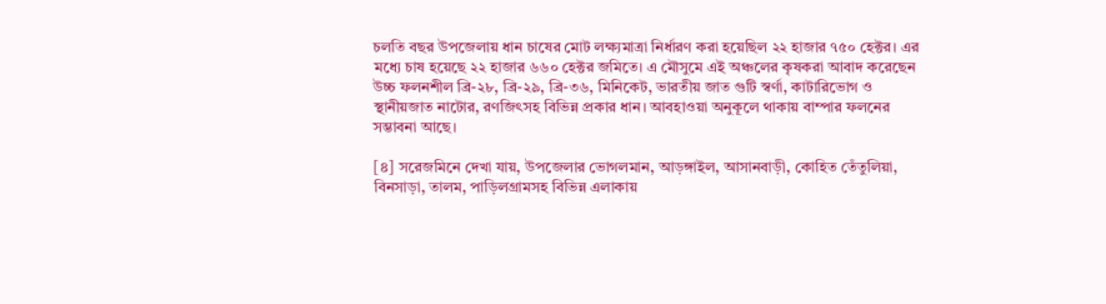চলতি বছর উপজেলায় ধান চাষের মোট লক্ষ্যমাত্রা নির্ধারণ করা হয়েছিল ২২ হাজার ৭৫০ হেক্টর। এর মধ্যে চাষ হয়েছে ২২ হাজার ৬৬০ হেক্টর জমিতে। এ মৌসুমে এই অঞ্চলের কৃষকরা আবাদ করেছেন উচ্চ ফলনশীল ব্রি-২৮, ব্রি-২৯, ব্রি-৩৬, মিনিকেট, ভারতীয় জাত গুটি স্বর্ণা, কাটারিভোগ ও স্থানীয়জাত নাটোর, রণজিৎসহ বিভিন্ন প্রকার ধান। আবহাওয়া অনুকূলে থাকায় বাম্পার ফলনের সম্ভাবনা আছে।

[৪] সরেজমিনে দেখা যায়, উপজেলার ভোগলমান, আড়ঙ্গাইল, আসানবাড়ী, কোহিত তেঁতুলিয়া, বিনসাড়া, তালম, পাড়িলগ্রামসহ বিভিন্ন এলাকায়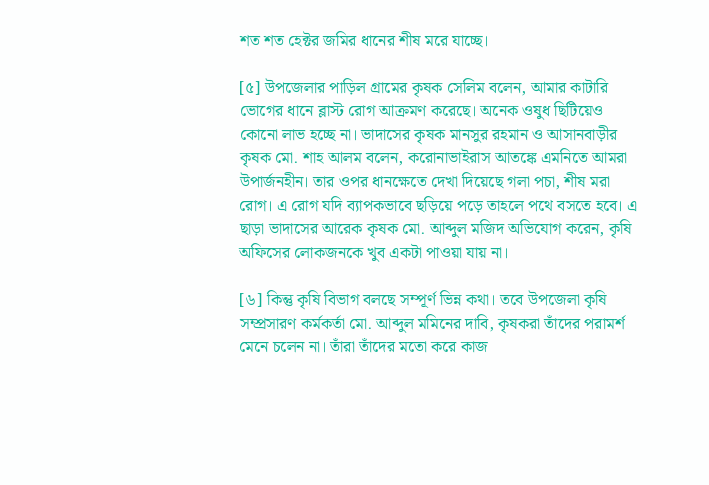শত শত হেক্টর জমির ধানের শীষ মরে যাচ্ছে।

[৫] উপজেলার পাড়িল গ্রামের কৃষক সেলিম বলেন, আমার কাটারি ভোগের ধানে ব্লাস্ট রোগ আক্রমণ করেছে। অনেক ওষুধ ছিটিয়েও কোনো লাভ হচ্ছে না। ভাদাসের কৃষক মানসুর রহমান ও আসানবাড়ীর কৃষক মো. শাহ আলম বলেন, করোনাভাইরাস আতঙ্কে এমনিতে আমরা উপার্জনহীন। তার ওপর ধানক্ষেতে দেখা দিয়েছে গলা পচা, শীষ মরা রোগ। এ রোগ যদি ব্যাপকভাবে ছড়িয়ে পড়ে তাহলে পথে বসতে হবে। এ ছাড়া ভাদাসের আরেক কৃষক মো. আব্দুল মজিদ অভিযোগ করেন, কৃষি অফিসের লোকজনকে খুব একটা পাওয়া যায় না।

[৬] কিন্তু কৃষি বিভাগ বলছে সম্পূর্ণ ভিন্ন কথা। তবে উপজেলা কৃষি সম্প্রসারণ কর্মকর্তা মো. আব্দুল মমিনের দাবি, কৃষকরা তাঁদের পরামর্শ মেনে চলেন না। তাঁরা তাঁদের মতো করে কাজ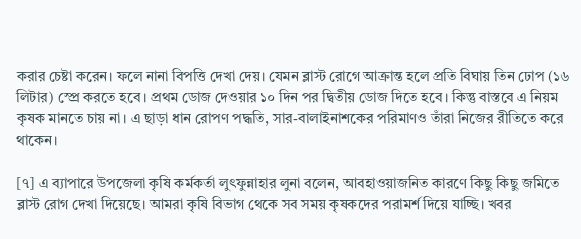করার চেষ্টা করেন। ফলে নানা বিপত্তি দেখা দেয়। যেমন ব্লাস্ট রোগে আক্রান্ত হলে প্রতি বিঘায় তিন ঢোপ (১৬ লিটার) স্প্রে করতে হবে। প্রথম ডোজ দেওয়ার ১০ দিন পর দ্বিতীয় ডোজ দিতে হবে। কিন্তু বাস্তবে এ নিয়ম কৃষক মানতে চায় না। এ ছাড়া ধান রোপণ পদ্ধতি, সার-বালাইনাশকের পরিমাণও তাঁরা নিজের রীতিতে করে থাকেন।

[৭] এ ব্যাপারে উপজেলা কৃষি কর্মকর্তা লুৎফুন্নাহার লুনা বলেন, আবহাওয়াজনিত কারণে কিছু কিছু জমিতে ব্লাস্ট রোগ দেখা দিয়েছে। আমরা কৃষি বিভাগ থেকে সব সময় কৃষকদের পরামর্শ দিয়ে যাচ্ছি। খবর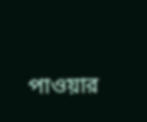পাওয়ার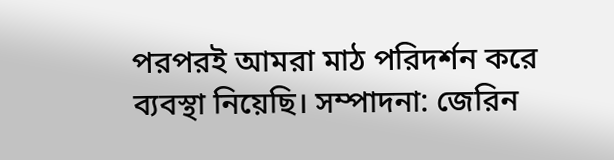পরপরই আমরা মাঠ পরিদর্শন করে ব্যবস্থা নিয়েছি। সম্পাদনা: জেরিন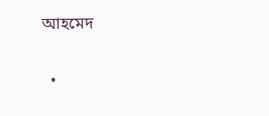আহমেদ

  •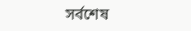সর্বশেষ